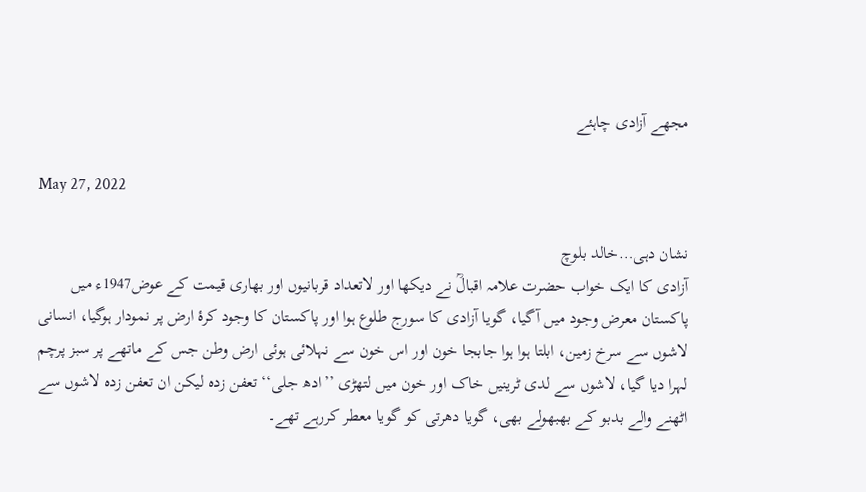مجھے آزادی چاہئے

May 27, 2022

نشان دہی…خالد بلوچ
آزادی کا ایک خواب حضرت علامہ اقبالؒ نے دیکھا اور لاتعداد قربانیوں اور بھاری قیمت کے عوض1947ء میں پاکستان معرض وجود میں آگیا، گویا آزادی کا سورج طلوع ہوا اور پاکستان کا وجود کرۂ ارض پر نمودار ہوگیا، انسانی لاشوں سے سرخ زمین، ابلتا ہوا ہوا جابجا خون اور اس خون سے نہلائی ہوئی ارض وطن جس کے ماتھے پر سبز پرچم لہرا دیا گیا، لاشوں سے لدی ٹرینیں خاک اور خون میں لتھڑی ’’ادھ جلی‘‘ تعفن زدہ لیکن ان تعفن زدہ لاشوں سے اٹھنے والے بدبو کے بھبھولے بھی، گویا دھرتی کو گویا معطر کررہے تھے۔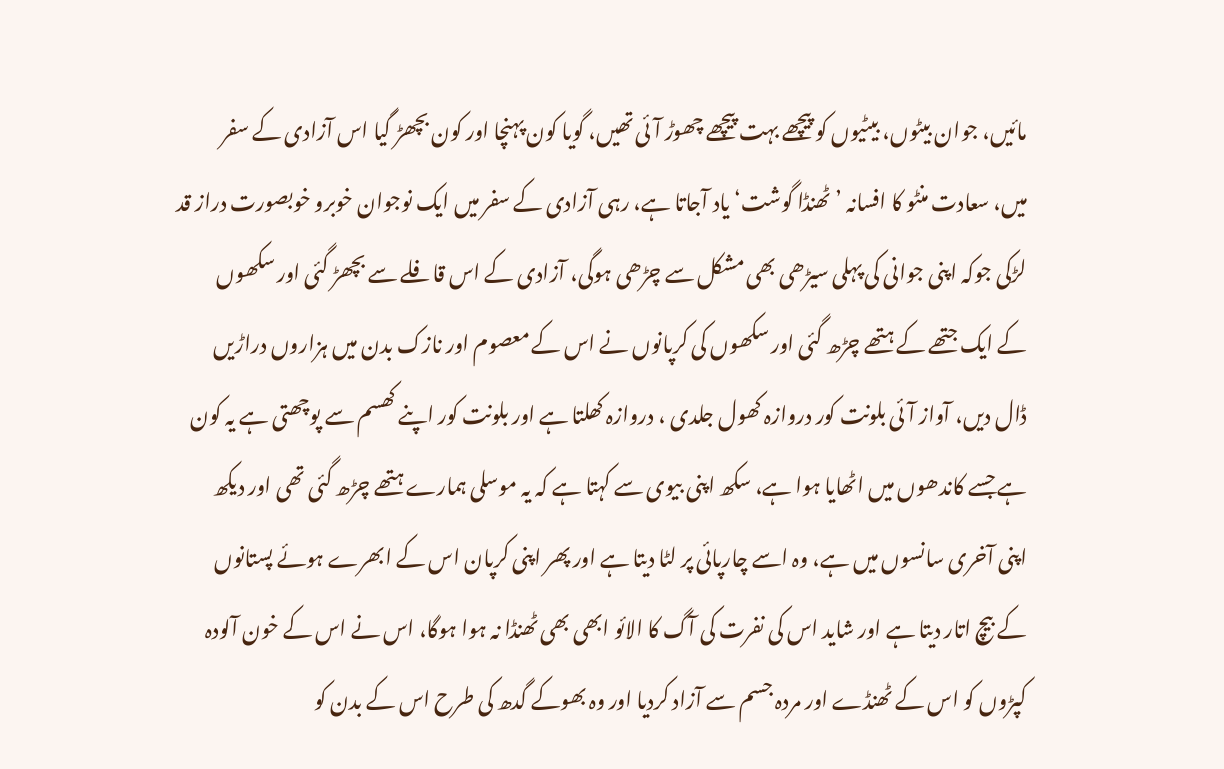مائیں، جوان بیٹوں، بیٹیوں کو پیچھے بہت پیچھے چھوڑ آئی تھیں، گویا کون پہنچا اور کون بچھڑ گیا اس آزادی کے سفر میں، سعادت منٹو کا افسانہ ’ٹھنڈا گوشت‘ یاد آجاتا ہے، رہی آزادی کے سفر میں ایک نوجوان خوبرو خوبصورت دراز قد لڑکی جوکہ اپنی جوانی کی پہلی سیڑھی بھی مشکل سے چڑھی ہوگی، آزادی کے اس قافلے سے بچھڑ گئی اور سکھوں کے ایک جتھے کے ہتھے چڑھ گئی اور سکھوں کی کرپانوں نے اس کے معصوم اور نازک بدن میں ہزاروں دراڑیں ڈال دیں، آواز آئی بلونت کور دروازہ کھول جلدی ، دروازہ کھلتا ہے اور بلونت کور اپنے کھسم سے پوچھتی ہے یہ کون ہے جسے کاندھوں میں اٹھایا ہوا ہے، سکھ اپنی بیوی سے کہتا ہے کہ یہ موسلی ہمارے ہتھے چڑھ گئی تھی اور دیکھ اپنی آخری سانسوں میں ہے، وہ اسے چارپائی پر لٹا دیتا ہے اور پھر اپنی کرپان اس کے ابھرے ہوئے پستانوں کے بیچ اتار دیتا ہے اور شاید اس کی نفرت کی آگ کا الائو ابھی بھی ٹھنڈا نہ ہوا ہوگا، اس نے اس کے خون آلودہ کپڑوں کو اس کے ٹھنڈے اور مردہ جسم سے آزاد کردیا اور وہ بھوکے گدھ کی طرح اس کے بدن کو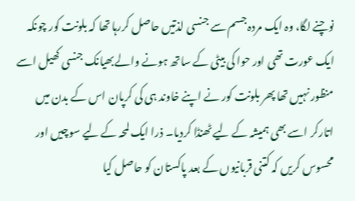نوچنے لگا، وہ ایک مردہ جسم سے جنسی لذتیں حاصل کررہا تھا کہ بلونت کور چونکہ ایک عورت تھی اور حوا کی بیٹی کے ساتھ ہونے والے بھیانک جنسی کھیل اسے منظور نہیں تھا پھر بلونت کور نے اپنے خاوند ہی کی کرپان اس کے بدن میں اتارکر اسے بھی ہمیشہ کے لیے ٹھنڈا کردیا۔ ذرا ایک لمحہ کے لیے سوچیں اور محسوس کریں کہ کتنی قربانیوں کے بعد پاکستان کو حاصل کیا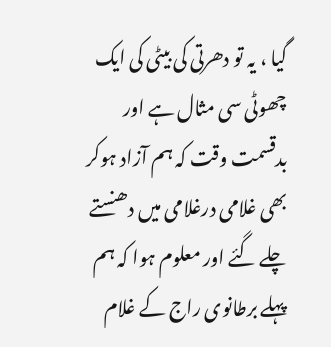گیا ، یہ تو دھرتی کی بیٹی کی ایک چھوٹی سی مثال ہے اور بدقسمت وقت کہ ہم آزاد ہوکر بھی غلامی درغلامی میں دھنستے چلے گئے اور معلوم ہوا کہ ہم پہلے برطانوی راج کے غلام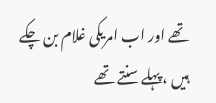تھے اور اب امریکی غلام بن چکے ہیں ،پہلے سنتے تھے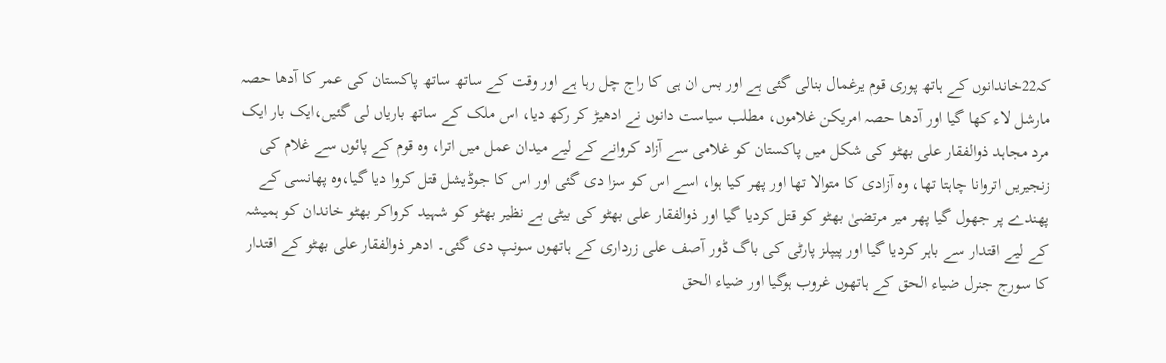کہ22خاندانوں کے ہاتھ پوری قوم یرغمال بنالی گئی ہے اور بس ان ہی کا راج چل رہا ہے اور وقت کے ساتھ ساتھ پاکستان کی عمر کا آدھا حصہ مارشل لاء کھا گیا اور آدھا حصہ امریکن غلاموں، مطلب سیاست دانوں نے ادھیڑ کر رکھ دیا، اس ملک کے ساتھ باریاں لی گئیں،ایک بار ایک مرد مجاہد ذوالفقار علی بھٹو کی شکل میں پاکستان کو غلامی سے آزاد کروانے کے لیے میدان عمل میں اترا، وہ قوم کے پائوں سے غلام کی زنجیریں اتروانا چاہتا تھا، وہ آزادی کا متوالا تھا اور پھر کیا ہوا، اسے اس کو سزا دی گئی اور اس کا جوڈیشل قتل کروا دیا گیا،وہ پھانسی کے پھندے پر جھول گیا پھر میر مرتضیٰ بھٹو کو قتل کردیا گیا اور ذوالفقار علی بھٹو کی بیٹی بے نظیر بھٹو کو شہید کرواکر بھٹو خاندان کو ہمیشہ کے لیے اقتدار سے باہر کردیا گیا اور پیپلز پارٹی کی باگ ڈور آصف علی زرداری کے ہاتھوں سونپ دی گئی۔ ادھر ذوالفقار علی بھٹو کے اقتدار کا سورج جنرل ضیاء الحق کے ہاتھوں غروب ہوگیا اور ضیاء الحق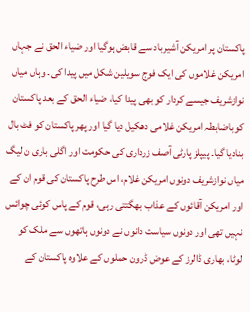پاکستان پر امریکن آشیرباد سے قابض ہوگیا اور ضیاء الحق نے جہاں امریکن غلاموں کی ایک فوج سویلین شکل میں پیدا کی۔ وہاں میاں نوازشریف جیسے کردار کو بھی پیدا کیا، ضیاء الحق کے بعد پاکستان کوباضابطہ امریکن غلامی دھکیل دیا گیا اور پھر پاکستان کو فٹ بال بنادیا گیا۔ پیپلز پارٹی آصف زرداری کی حکومت اور اگلی باری ن لیگ میاں نوازشریف دونوں امریکن غلام، اس طرح پاکستان کی قوم ان کے اور امریکن آقائوں کے عذاب بھگتتی رہی، قوم کے پاس کوئی چوائس نہیں تھی اور دونوں سیاست دانوں نے دونوں ہاتھوں سے ملک کو لوٹا، بھاری ڈالرز کے عوض ڈرون حملوں کے علاوہ پاکستان کے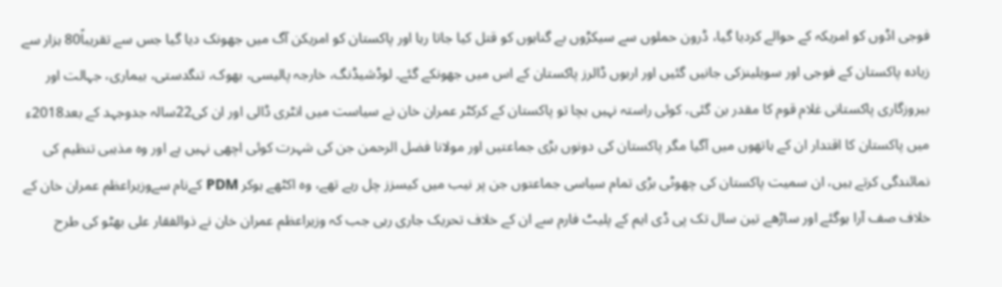فوجی اڈوں کو امریکہ کے حوالے کردیا گیا، ڈرون حملوں سے سیکڑوں بے گناہوں کو قتل کیا جاتا رہا اور پاکستان کو امریکن آگ میں جھونک دیا گیا جس سے تقریباً80 ہزار سے زیادہ پاکستان کے فوجی اور سویلینزکی جانیں گئیں اور اربوں ڈالرز پاکستان کے اس میں جھونکے گئے۔ لوڈشیڈنگ، خارجہ پالیسی، بھوک، تنگدستی، بیماری، جہالت اور بیروزگاری پاکستانی غلام قوم کا مقدر بن گئی، کوئی راستہ نہیں بچا تو پاکستان کے کرکٹر عمران خان نے سیاست میں انٹری ڈالی اور ان کی22سالہ جدوجہد کے بعد2018ء میں پاکستان کا اقتدار ان کے ہاتھوں میں آگیا مگر پاکستان کی دونوں بڑی جماعتیں اور مولانا فضل الرحمن جن کی شہرت کوئی اچھی نہیں ہے اور وہ مذہبی تنظیم کی نمائندگی کرتے ہیں، ان سمیت پاکستان کی چھوٹی بڑی تمام سیاسی جماعتوں جن پر نیب میں کیسزز چل رہے تھے، وہ اکٹھے ہوکر PDM کےنام سےوزیراعظم عمران خان کے خلاف صف آرا ہوگئے اور ساڑھے تین سال تک پی ڈی ایم کے پلیٹ فارم سے ان کے خلاف تحریک جاری رہی جب کہ وزیراعظم عمران خان نے ذوالفقار علی بھٹو کی طرح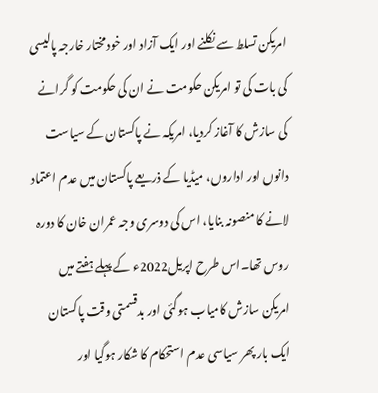امریکن تسلط سے نکلنے اور ایک آزاد اور خودمختار خارجہ پالیسی کی بات کی تو امریکن حکومت نے ان کی حکومت کو گرانے کی سازش کا آغاز کردیا، امریکہ نے پاکستان کے سیاست دانوں اور اداروں، میڈیا کے ذریعے پاکستان میں عدم اعتماد لانے کا منصونہ بنایا، اس کی دوسری وجہ عمران خان کا دورہ روس تھا۔اس طرح اپریل2022ء کے پہلے ہفتے میں امریکن سازش کامیاب ہوگئی اور بدقسمتی وقت پاکستان ایک بار پھر سیاسی عدم استحکام کا شکار ہوگیا اور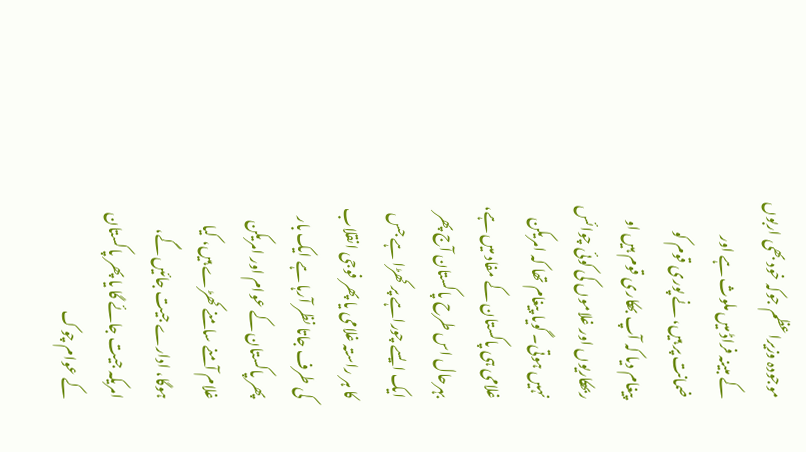موجودہ وزیراعظم جوکہ خود بھی اربوں کے مبینہ فراڈ میں ملوث ہے اور ضمانت پر ہیں، نے پوری قوم کو پیغام دیا کہ آپ بھکاری قوم ہیں او ربھکاریوں اور غلاموں کی کوئی چوائس نہیں ہوتی۔ گویا پیغام تھا کہ امریکن غلامی ہی پاکستان کے مفاد میں ہے، بہرحال اس طرح پاکستان آج پھر ایک ایسے چوراہے پر کھڑا ہے جس کا ہر راستہ غلامی یا پھر فوجی انقلاب کی طرف جاتا نظر آرہا ہے ایک بار پھر پاکستان کے عوام اور امریکن غلام آمنے سامنے کھڑے ہیں، کیا ہوگا، ادارے جیت جائیں گے، امریکہ جیت جائے گا یا پھر پاکستان کے عوام چوک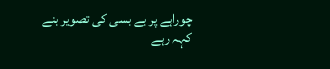چوراہے پر بے بسی کی تصویر بنے کہہ رہے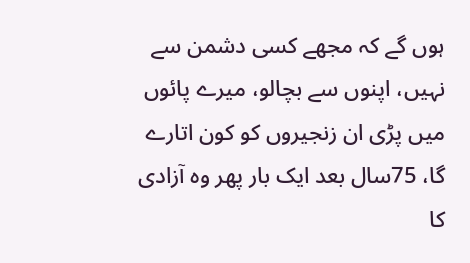ہوں گے کہ مجھے کسی دشمن سے نہیں، اپنوں سے بچالو، میرے پائوں میں پڑی ان زنجیروں کو کون اتارے گا، 75سال بعد ایک بار پھر وہ آزادی کا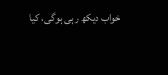خواب دیکھ رہی ہوگی، کیا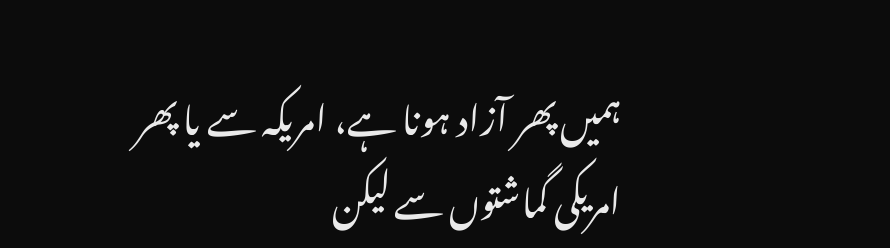ہمیں پھر آزاد ہونا ہے، امریکہ سے یا پھر امریکی گماشتوں سے لیکن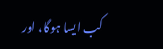کب ایسا ہوگا، اور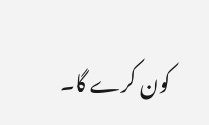کون کرے گا۔